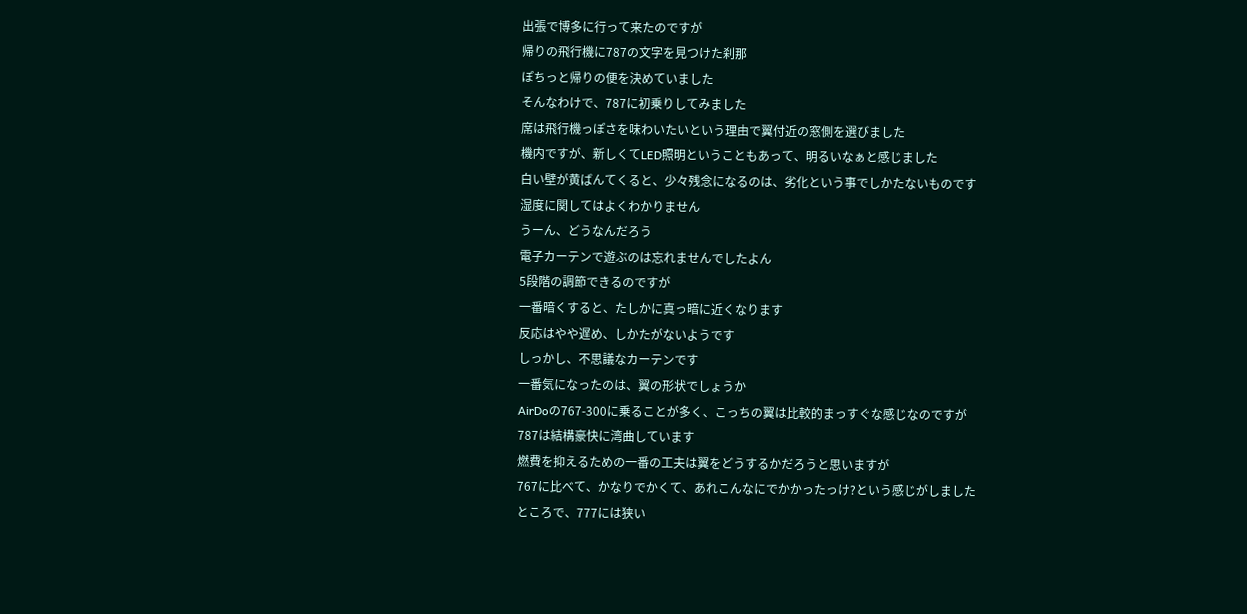出張で博多に行って来たのですが
帰りの飛行機に787の文字を見つけた刹那
ぽちっと帰りの便を決めていました
そんなわけで、787に初乗りしてみました
席は飛行機っぽさを味わいたいという理由で翼付近の窓側を選びました
機内ですが、新しくてLED照明ということもあって、明るいなぁと感じました
白い壁が黄ばんてくると、少々残念になるのは、劣化という事でしかたないものです
湿度に関してはよくわかりません
うーん、どうなんだろう
電子カーテンで遊ぶのは忘れませんでしたよん
5段階の調節できるのですが
一番暗くすると、たしかに真っ暗に近くなります
反応はやや遅め、しかたがないようです
しっかし、不思議なカーテンです
一番気になったのは、翼の形状でしょうか
AirDoの767-300に乗ることが多く、こっちの翼は比較的まっすぐな感じなのですが
787は結構豪快に湾曲しています
燃費を抑えるための一番の工夫は翼をどうするかだろうと思いますが
767に比べて、かなりでかくて、あれこんなにでかかったっけ?という感じがしました
ところで、777には狭い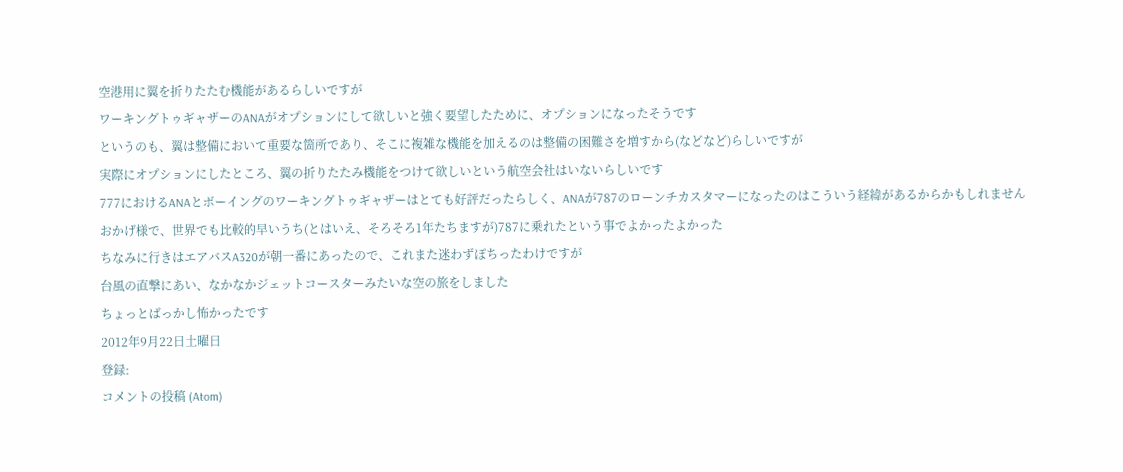空港用に翼を折りたたむ機能があるらしいですが
ワーキングトゥギャザーのANAがオプションにして欲しいと強く要望したために、オプションになったそうです
というのも、翼は整備において重要な箇所であり、そこに複雑な機能を加えるのは整備の困難さを増すから(などなど)らしいですが
実際にオプションにしたところ、翼の折りたたみ機能をつけて欲しいという航空会社はいないらしいです
777におけるANAとボーイングのワーキングトゥギャザーはとても好評だったらしく、ANAが787のローンチカスタマーになったのはこういう経緯があるからかもしれません
おかげ様で、世界でも比較的早いうち(とはいえ、そろそろ1年たちますが)787に乗れたという事でよかったよかった
ちなみに行きはエアバスA320が朝一番にあったので、これまた迷わずぽちったわけですが
台風の直撃にあい、なかなかジェットコースターみたいな空の旅をしました
ちょっとばっかし怖かったです
2012年9月22日土曜日
登録:
コメントの投稿 (Atom)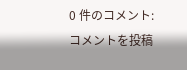0 件のコメント:
コメントを投稿